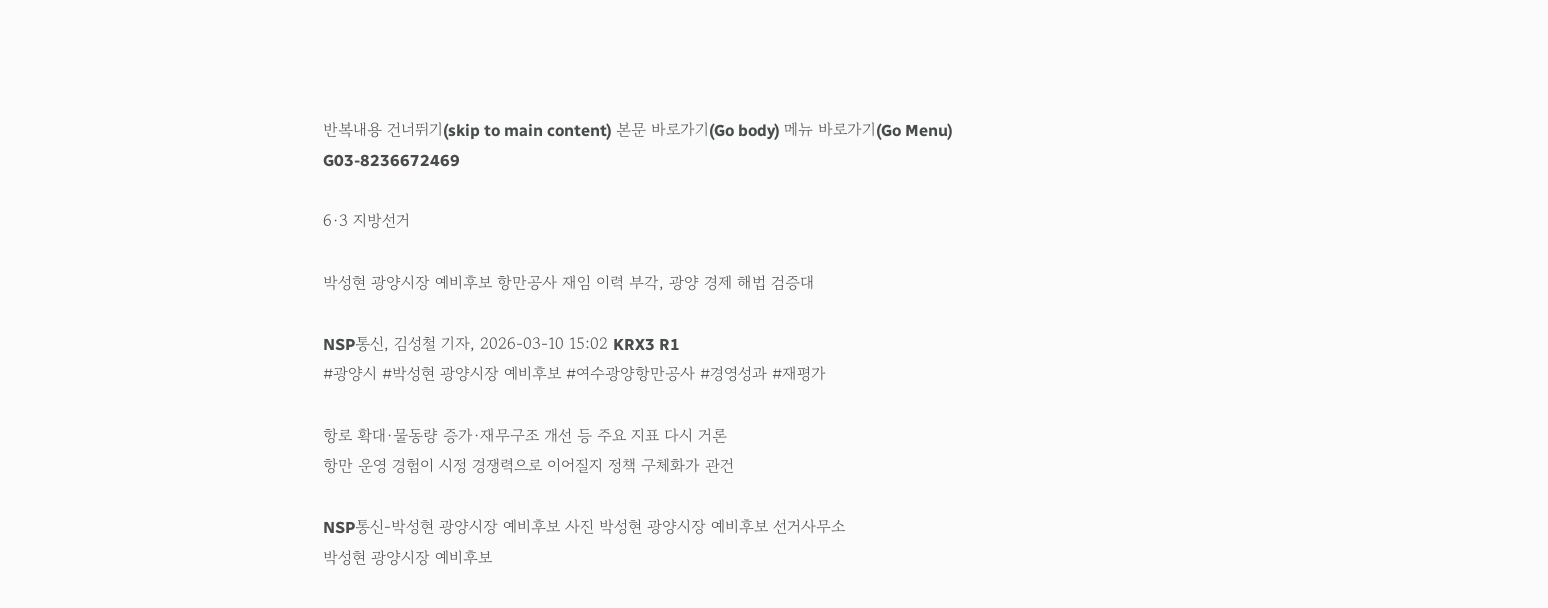반복내용 건너뛰기(skip to main content) 본문 바로가기(Go body) 메뉴 바로가기(Go Menu)
G03-8236672469

6·3 지방선거

박성현 광양시장 예비후보 항만공사 재임 이력 부각, 광양 경제 해법 검증대

NSP통신, 김성철 기자, 2026-03-10 15:02 KRX3 R1
#광양시 #박성현 광양시장 예비후보 #여수광양항만공사 #경영성과 #재평가

항로 확대·물동량 증가·재무구조 개선 등 주요 지표 다시 거론
항만 운영 경험이 시정 경쟁력으로 이어질지 정책 구체화가 관건

NSP통신-박성현 광양시장 예비후보 사진 박성현 광양시장 예비후보 선거사무소
박성현 광양시장 예비후보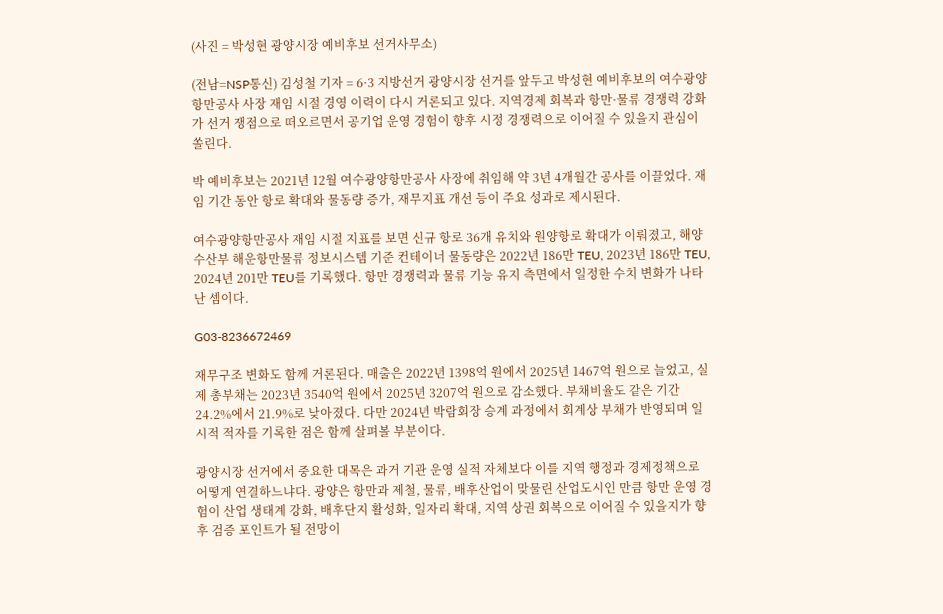(사진 = 박성현 광양시장 예비후보 선거사무소)

(전남=NSP통신) 김성철 기자 = 6·3 지방선거 광양시장 선거를 앞두고 박성현 예비후보의 여수광양항만공사 사장 재임 시절 경영 이력이 다시 거론되고 있다. 지역경제 회복과 항만·물류 경쟁력 강화가 선거 쟁점으로 떠오르면서 공기업 운영 경험이 향후 시정 경쟁력으로 이어질 수 있을지 관심이 쏠린다.

박 예비후보는 2021년 12월 여수광양항만공사 사장에 취임해 약 3년 4개월간 공사를 이끌었다. 재임 기간 동안 항로 확대와 물동량 증가, 재무지표 개선 등이 주요 성과로 제시된다.

여수광양항만공사 재임 시절 지표를 보면 신규 항로 36개 유치와 원양항로 확대가 이뤄졌고, 해양수산부 해운항만물류 정보시스템 기준 컨테이너 물동량은 2022년 186만 TEU, 2023년 186만 TEU, 2024년 201만 TEU를 기록했다. 항만 경쟁력과 물류 기능 유지 측면에서 일정한 수치 변화가 나타난 셈이다.

G03-8236672469

재무구조 변화도 함께 거론된다. 매출은 2022년 1398억 원에서 2025년 1467억 원으로 늘었고, 실제 총부채는 2023년 3540억 원에서 2025년 3207억 원으로 감소했다. 부채비율도 같은 기간 24.2%에서 21.9%로 낮아졌다. 다만 2024년 박람회장 승계 과정에서 회계상 부채가 반영되며 일시적 적자를 기록한 점은 함께 살펴볼 부분이다.

광양시장 선거에서 중요한 대목은 과거 기관 운영 실적 자체보다 이를 지역 행정과 경제정책으로 어떻게 연결하느냐다. 광양은 항만과 제철, 물류, 배후산업이 맞물린 산업도시인 만큼 항만 운영 경험이 산업 생태계 강화, 배후단지 활성화, 일자리 확대, 지역 상권 회복으로 이어질 수 있을지가 향후 검증 포인트가 될 전망이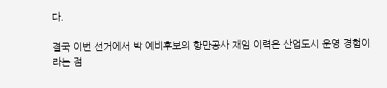다.

결국 이번 선거에서 박 예비후보의 항만공사 재임 이력은 산업도시 운영 경험이라는 점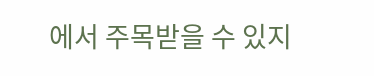에서 주목받을 수 있지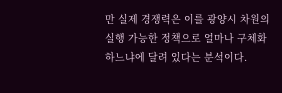만 실제 경쟁력은 이를 광양시 차원의 실행 가능한 정책으로 얼마나 구체화하느냐에 달려 있다는 분석이다.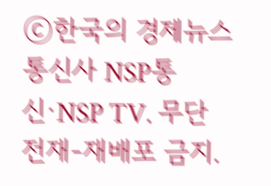ⓒ한국의 경제뉴스통신사 NSP통신·NSP TV. 무단전재-재배포 금지.